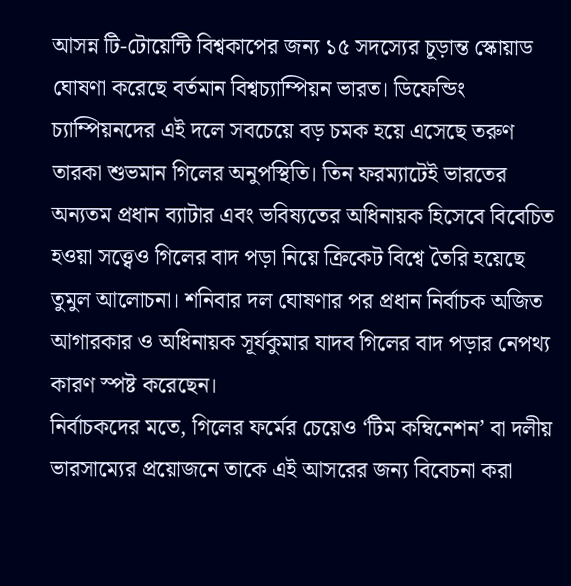আসন্ন টি-টোয়েন্টি বিশ্বকাপের জন্য ১৫ সদস্যের চূড়ান্ত স্কোয়াড ঘোষণা করেছে বর্তমান বিশ্বচ্যাম্পিয়ন ভারত। ডিফেন্ডিং চ্যাম্পিয়নদের এই দলে সবচেয়ে বড় চমক হয়ে এসেছে তরুণ তারকা শুভমান গিলের অনুপস্থিতি। তিন ফরম্যাটেই ভারতের অন্যতম প্রধান ব্যাটার এবং ভবিষ্যতের অধিনায়ক হিসেবে বিবেচিত হওয়া সত্ত্বেও গিলের বাদ পড়া নিয়ে ক্রিকেট বিশ্বে তৈরি হয়েছে তুমুল আলোচনা। শনিবার দল ঘোষণার পর প্রধান নির্বাচক অজিত আগারকার ও অধিনায়ক সূর্যকুমার যাদব গিলের বাদ পড়ার নেপথ্য কারণ স্পষ্ট করেছেন।
নির্বাচকদের মতে, গিলের ফর্মের চেয়েও ‘টিম কম্বিনেশন’ বা দলীয় ভারসাম্যের প্রয়োজনে তাকে এই আসরের জন্য বিবেচনা করা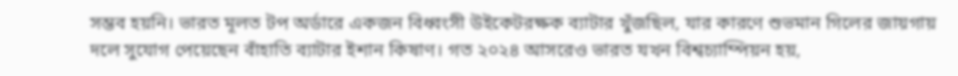সম্ভব হয়নি। ভারত মূলত টপ অর্ডারে একজন বিধ্বংসী উইকেটরক্ষক ব্যাটার খুঁজছিল, যার কারণে শুভমান গিলের জায়গায় দলে সুযোগ পেয়েছেন বাঁহাতি ব্যাটার ইশান কিষাণ। গত ২০২৪ আসরেও ভারত যখন বিশ্বচ্যাম্পিয়ন হয়,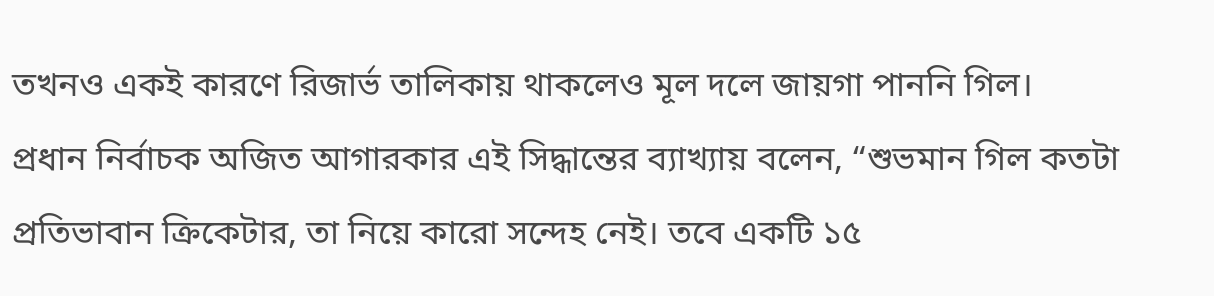তখনও একই কারণে রিজার্ভ তালিকায় থাকলেও মূল দলে জায়গা পাননি গিল।
প্রধান নির্বাচক অজিত আগারকার এই সিদ্ধান্তের ব্যাখ্যায় বলেন, “শুভমান গিল কতটা প্রতিভাবান ক্রিকেটার, তা নিয়ে কারো সন্দেহ নেই। তবে একটি ১৫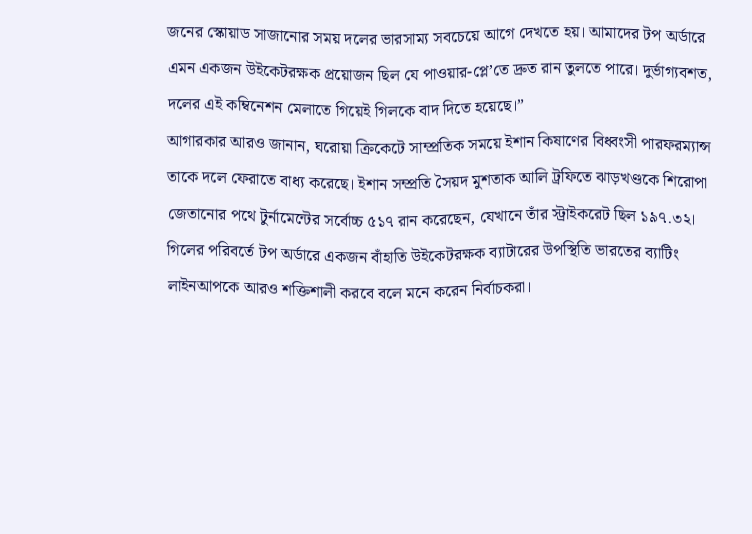জনের স্কোয়াড সাজানোর সময় দলের ভারসাম্য সবচেয়ে আগে দেখতে হয়। আমাদের টপ অর্ডারে এমন একজন উইকেটরক্ষক প্রয়োজন ছিল যে পাওয়ার-প্লে’তে দ্রুত রান তুলতে পারে। দুর্ভাগ্যবশত, দলের এই কম্বিনেশন মেলাতে গিয়েই গিলকে বাদ দিতে হয়েছে।”
আগারকার আরও জানান, ঘরোয়া ক্রিকেটে সাম্প্রতিক সময়ে ইশান কিষাণের বিধ্বংসী পারফরম্যান্স তাকে দলে ফেরাতে বাধ্য করেছে। ইশান সম্প্রতি সৈয়দ মুশতাক আলি ট্রফিতে ঝাড়খণ্ডকে শিরোপা জেতানোর পথে টুর্নামেন্টের সর্বোচ্চ ৫১৭ রান করেছেন, যেখানে তাঁর স্ট্রাইকরেট ছিল ১৯৭.৩২। গিলের পরিবর্তে টপ অর্ডারে একজন বাঁহাতি উইকেটরক্ষক ব্যাটারের উপস্থিতি ভারতের ব্যাটিং লাইনআপকে আরও শক্তিশালী করবে বলে মনে করেন নির্বাচকরা।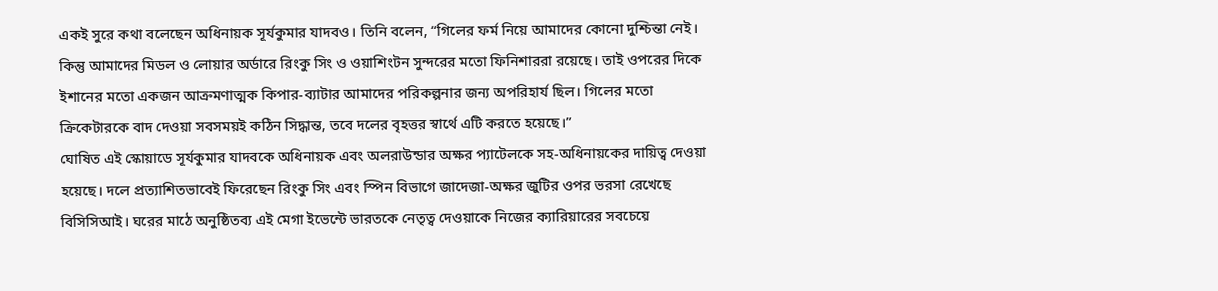একই সুরে কথা বলেছেন অধিনায়ক সূর্যকুমার যাদবও। তিনি বলেন, “গিলের ফর্ম নিয়ে আমাদের কোনো দুশ্চিন্তা নেই। কিন্তু আমাদের মিডল ও লোয়ার অর্ডারে রিংকু সিং ও ওয়াশিংটন সুন্দরের মতো ফিনিশাররা রয়েছে। তাই ওপরের দিকে ইশানের মতো একজন আক্রমণাত্মক কিপার-ব্যাটার আমাদের পরিকল্পনার জন্য অপরিহার্য ছিল। গিলের মতো ক্রিকেটারকে বাদ দেওয়া সবসময়ই কঠিন সিদ্ধান্ত, তবে দলের বৃহত্তর স্বার্থে এটি করতে হয়েছে।”
ঘোষিত এই স্কোয়াডে সূর্যকুমার যাদবকে অধিনায়ক এবং অলরাউন্ডার অক্ষর প্যাটেলকে সহ-অধিনায়কের দায়িত্ব দেওয়া হয়েছে। দলে প্রত্যাশিতভাবেই ফিরেছেন রিংকু সিং এবং স্পিন বিভাগে জাদেজা-অক্ষর জুটির ওপর ভরসা রেখেছে বিসিসিআই। ঘরের মাঠে অনুষ্ঠিতব্য এই মেগা ইভেন্টে ভারতকে নেতৃত্ব দেওয়াকে নিজের ক্যারিয়ারের সবচেয়ে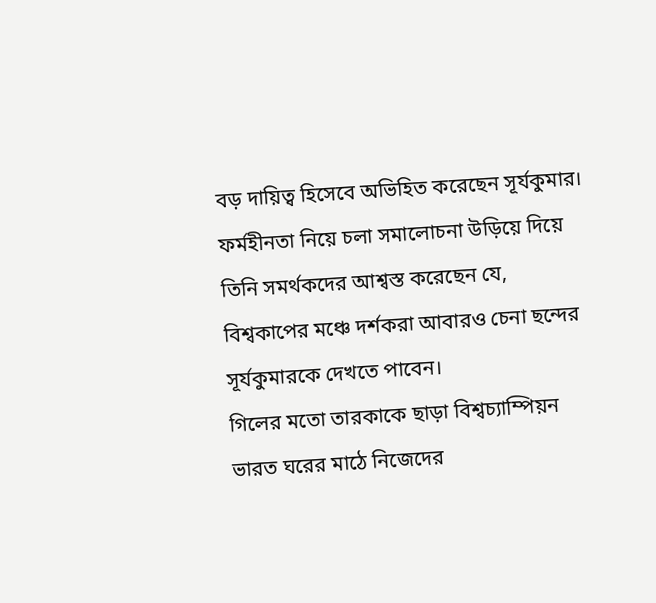বড় দায়িত্ব হিসেবে অভিহিত করেছেন সূর্যকুমার। ফর্মহীনতা নিয়ে চলা সমালোচনা উড়িয়ে দিয়ে তিনি সমর্থকদের আশ্বস্ত করেছেন যে, বিশ্বকাপের মঞ্চে দর্শকরা আবারও চেনা ছন্দের সূর্যকুমারকে দেখতে পাবেন।
গিলের মতো তারকাকে ছাড়া বিশ্বচ্যাম্পিয়ন ভারত ঘরের মাঠে নিজেদের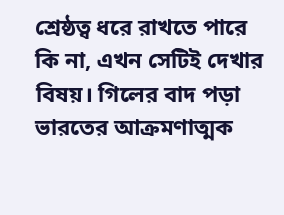শ্রেষ্ঠত্ব ধরে রাখতে পারে কি না, এখন সেটিই দেখার বিষয়। গিলের বাদ পড়া ভারতের আক্রমণাত্মক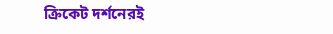ক্রিকেট দর্শনেরই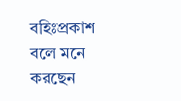বহিঃপ্রকাশ বলে মনে করছেন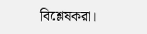বিশ্লেষকরা।